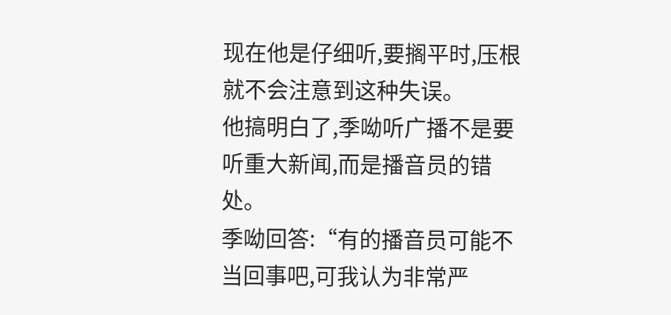现在他是仔细听,要搁平时,压根就不会注意到这种失误。
他搞明白了,季呦听广播不是要听重大新闻,而是播音员的错处。
季呦回答:“有的播音员可能不当回事吧,可我认为非常严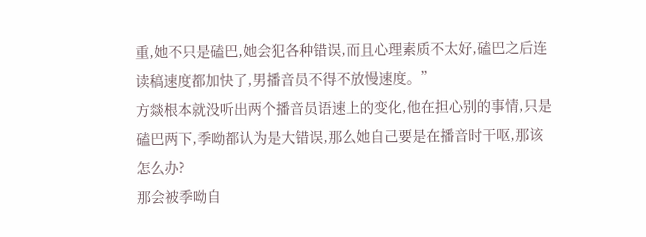重,她不只是磕巴,她会犯各种错误,而且心理素质不太好,磕巴之后连读稿速度都加快了,男播音员不得不放慢速度。”
方燚根本就没听出两个播音员语速上的变化,他在担心别的事情,只是磕巴两下,季呦都认为是大错误,那么她自己要是在播音时干呕,那该怎么办?
那会被季呦自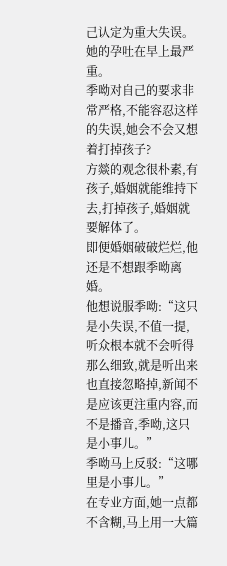己认定为重大失误。
她的孕吐在早上最严重。
季呦对自己的要求非常严格,不能容忍这样的失误,她会不会又想着打掉孩子?
方燚的观念很朴素,有孩子,婚姻就能维持下去,打掉孩子,婚姻就要解体了。
即便婚姻破破烂烂,他还是不想跟季呦离婚。
他想说服季呦:“这只是小失误,不值一提,听众根本就不会听得那么细致,就是听出来也直接忽略掉,新闻不是应该更注重内容,而不是播音,季呦,这只是小事儿。”
季呦马上反驳:“这哪里是小事儿。”
在专业方面,她一点都不含糊,马上用一大篇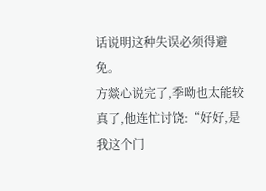话说明这种失误必须得避免。
方燚心说完了,季呦也太能较真了,他连忙讨饶:“好好,是我这个门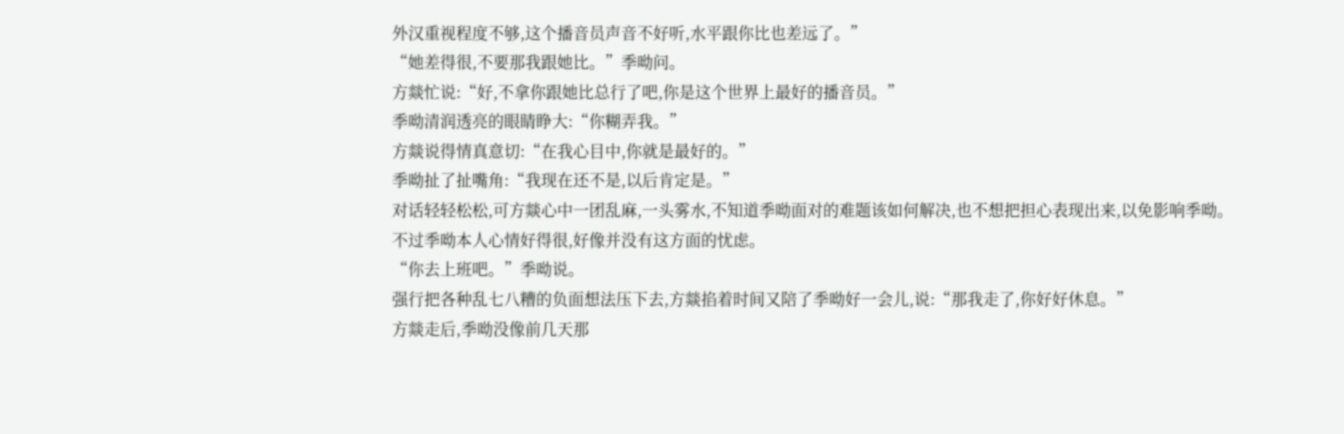外汉重视程度不够,这个播音员声音不好听,水平跟你比也差远了。”
“她差得很,不要那我跟她比。”季呦问。
方燚忙说:“好,不拿你跟她比总行了吧,你是这个世界上最好的播音员。”
季呦清润透亮的眼睛睁大:“你糊弄我。”
方燚说得情真意切:“在我心目中,你就是最好的。”
季呦扯了扯嘴角:“我现在还不是,以后肯定是。”
对话轻轻松松,可方燚心中一团乱麻,一头雾水,不知道季呦面对的难题该如何解决,也不想把担心表现出来,以免影响季呦。
不过季呦本人心情好得很,好像并没有这方面的忧虑。
“你去上班吧。”季呦说。
强行把各种乱七八糟的负面想法压下去,方燚掐着时间又陪了季呦好一会儿,说:“那我走了,你好好休息。”
方燚走后,季呦没像前几天那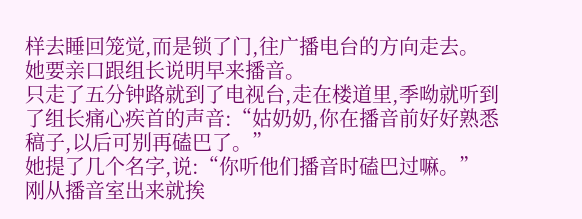样去睡回笼觉,而是锁了门,往广播电台的方向走去。
她要亲口跟组长说明早来播音。
只走了五分钟路就到了电视台,走在楼道里,季呦就听到了组长痛心疾首的声音:“姑奶奶,你在播音前好好熟悉稿子,以后可别再磕巴了。”
她提了几个名字,说:“你听他们播音时磕巴过嘛。”
刚从播音室出来就挨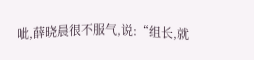呲,薛晓晨很不服气,说:“组长,就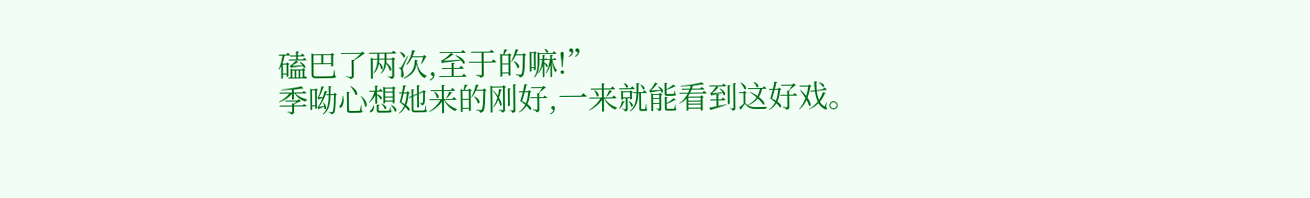磕巴了两次,至于的嘛!”
季呦心想她来的刚好,一来就能看到这好戏。